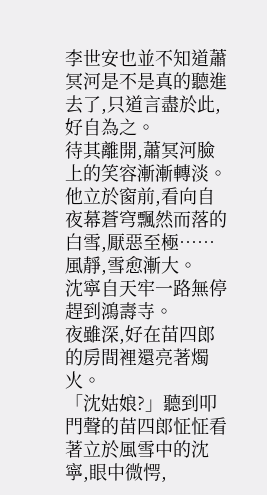李世安也並不知道蕭冥河是不是真的聽進去了,只道言盡於此,好自為之。
待其離開,蕭冥河臉上的笑容漸漸轉淡。
他立於窗前,看向自夜幕蒼穹飄然而落的白雪,厭惡至極……
風靜,雪愈漸大。
沈寧自天牢一路無停趕到鴻壽寺。
夜雖深,好在苗四郎的房間裡還亮著燭火。
「沈姑娘?」聽到叩門聲的苗四郎怔怔看著立於風雪中的沈寧,眼中微愕,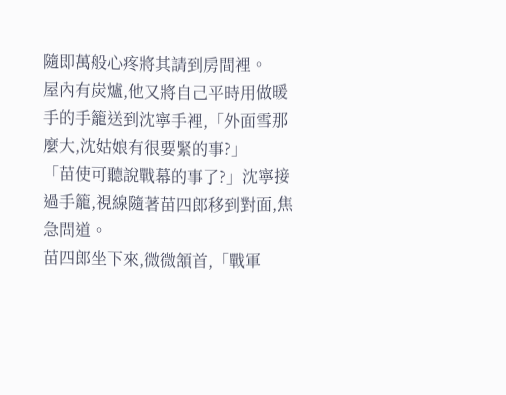隨即萬般心疼將其請到房間裡。
屋內有炭爐,他又將自己平時用做暖手的手籠送到沈寧手裡,「外面雪那麼大,沈姑娘有很要緊的事?」
「苗使可聽說戰幕的事了?」沈寧接過手籠,視線隨著苗四郎移到對面,焦急問道。
苗四郎坐下來,微微頷首,「戰軍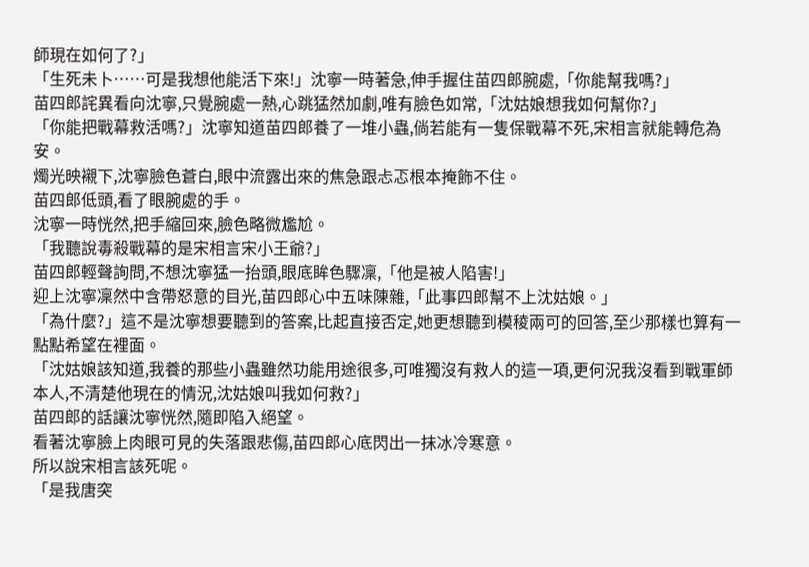師現在如何了?」
「生死未卜……可是我想他能活下來!」沈寧一時著急,伸手握住苗四郎腕處,「你能幫我嗎?」
苗四郎詫異看向沈寧,只覺腕處一熱,心跳猛然加劇,唯有臉色如常,「沈姑娘想我如何幫你?」
「你能把戰幕救活嗎?」沈寧知道苗四郎養了一堆小蟲,倘若能有一隻保戰幕不死,宋相言就能轉危為安。
燭光映襯下,沈寧臉色蒼白,眼中流露出來的焦急跟忐忑根本掩飾不住。
苗四郎低頭,看了眼腕處的手。
沈寧一時恍然,把手縮回來,臉色略微尷尬。
「我聽說毒殺戰幕的是宋相言宋小王爺?」
苗四郎輕聲詢問,不想沈寧猛一抬頭,眼底眸色驟凜,「他是被人陷害!」
迎上沈寧凜然中含帶怒意的目光,苗四郎心中五味陳雜,「此事四郎幫不上沈姑娘。」
「為什麼?」這不是沈寧想要聽到的答案,比起直接否定,她更想聽到模稜兩可的回答,至少那樣也算有一點點希望在裡面。
「沈姑娘該知道,我養的那些小蟲雖然功能用途很多,可唯獨沒有救人的這一項,更何況我沒看到戰軍師本人,不清楚他現在的情況,沈姑娘叫我如何救?」
苗四郎的話讓沈寧恍然,隨即陷入絕望。
看著沈寧臉上肉眼可見的失落跟悲傷,苗四郎心底閃出一抹冰冷寒意。
所以說宋相言該死呢。
「是我唐突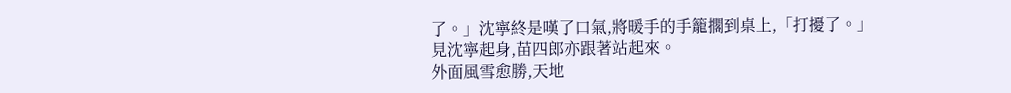了。」沈寧終是嘆了口氣,將暖手的手籠擱到桌上,「打擾了。」
見沈寧起身,苗四郎亦跟著站起來。
外面風雪愈勝,天地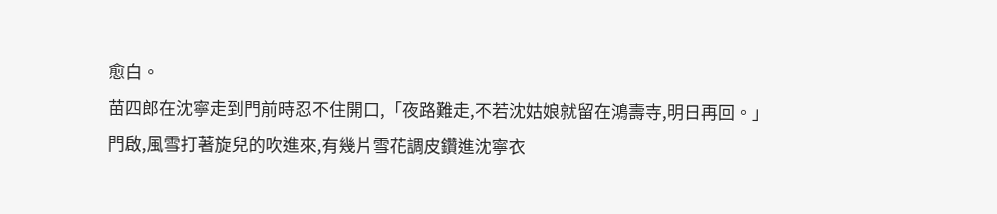愈白。
苗四郎在沈寧走到門前時忍不住開口,「夜路難走,不若沈姑娘就留在鴻壽寺,明日再回。」
門啟,風雪打著旋兒的吹進來,有幾片雪花調皮鑽進沈寧衣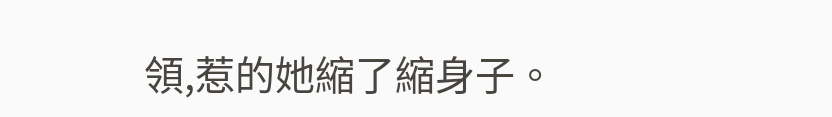領,惹的她縮了縮身子。